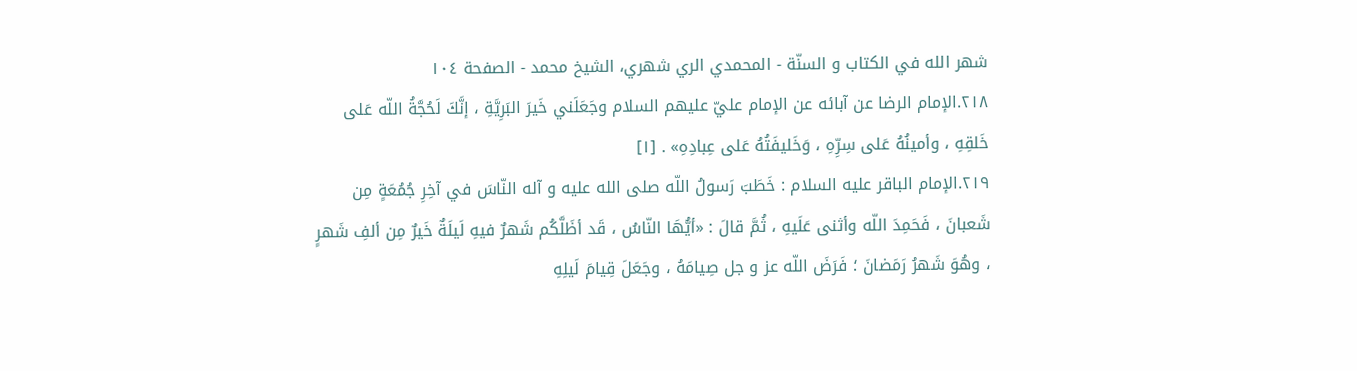شهر الله في الكتاب و السنّة - المحمدي الري شهري، الشيخ محمد - الصفحة ١٠٤
٢١٨.الإمام الرضا عن آبائه عن الإمام عليّ عليهم السلام وجَعَلَني خَيرَ البَرِيَّةِ ، إنَّكَ لَحُجَّةُ اللّه عَلى خَلقِهِ ، وأمينُهُ عَلى سِرِّهِ ، وَخَليفَتُهُ عَلى عِبادِهِ» . [١]
٢١٩.الإمام الباقر عليه السلام : خَطَبَ رَسولُ اللّه صلى الله عليه و آله النّاسَ في آخِرِ جُمُعَةٍ مِن شَعبانَ ، فَحَمِدَ اللّه وأثنى عَلَيهِ ، ثُمَّ قالَ : «أيُّهَا النّاسُ ، قَد أظَلَّكُم شَهرٌ فيهِ لَيلَةٌ خَيرٌ مِن ألفِ شَهرٍ ، وهُوَ شَهرُ رَمَضانَ ؛ فَرَضَ اللّه عز و جل صِيامَهُ ، وجَعَلَ قِيامَ لَيلِهِ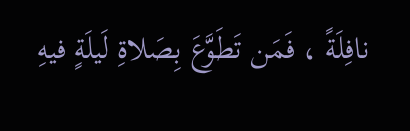نافِلَةً ، فَمَن تَطَوَّعَ بِصَلاةِ لَيلَةٍ فيهِ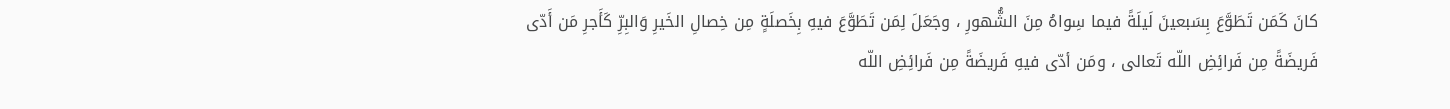كانَ كَمَن تَطَوَّعَ بِسَبعينَ لَيلَةً فيما سِواهُ مِنَ الشُّهورِ ، وجَعَلَ لِمَن تَطَوَّعَ فيهِ بِخَصلَةٍ مِن خِصالِ الخَيرِ وَالبِرِّ كَأَجرِ مَن أَدّى فَريضَةً مِن فَرائِضِ اللّه تَعالى ، ومَن أدّى فيهِ فَريضَةً مِن فَرائِضِ اللّه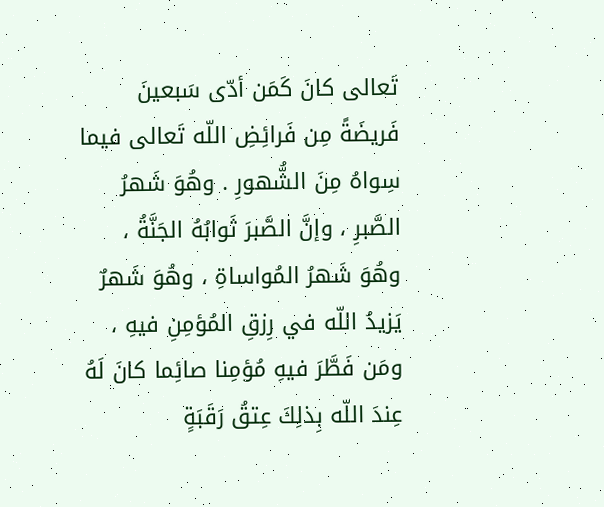تَعالى كانَ كَمَن أدّى سَبعينَ فَريضَةً مِن فَرائِضِ اللّه تَعالى فيما سِواهُ مِنَ الشُّهورِ . وهُوَ شَهرُ الصَّبرِ ، وإنَّ الصَّبرَ ثَوابُهُ الجَنَّةُ ، وهُوَ شَهرُ المُواساةِ ، وهُوَ شَهرٌ يَزيدُ اللّه في رِزقِ المُؤمِنِ فيهِ ، ومَن فَطَّرَ فيهِ مُؤمِنا صائِما كانَ لَهُ عِندَ اللّه بِذلِكَ عِتقُ رَقَبَةٍ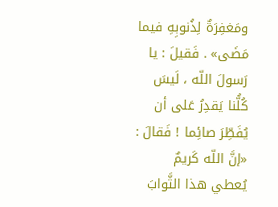ومَغفِرَةٌ لِذُنوبِهِ فيما مَضَى» . فَقيلَ : يا رَسولَ اللّه ، لَيسَ كُلُّنا يَقدِرُ عَلى أن يُفَطِّرَ صائِما ! فَقالَ : «إنَّ اللّه كَريمٌ يُعطي هذا الثَّوابَ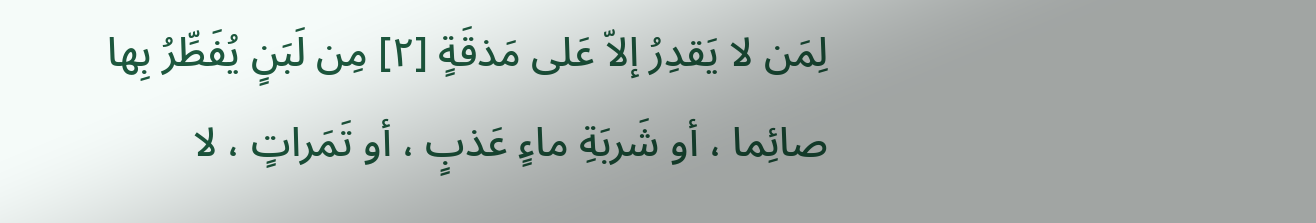لِمَن لا يَقدِرُ إلاّ عَلى مَذقَةٍ [٢] مِن لَبَنٍ يُفَطِّرُ بِها صائِما ، أو شَربَةِ ماءٍ عَذبٍ ، أو تَمَراتٍ ، لا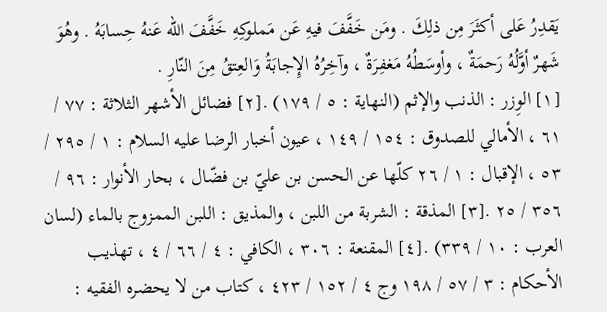يَقدِرُ عَلى أكثَرَ مِن ذلِكَ . ومَن خَفَّفَ فيهِ عَن مَملوكِهِ خَفَّفَ اللّه عَنهُ حِسابَهُ . وهُوَ شَهرٌ أوَّلُهُ رَحمَةٌ ، وأوسَطُهُ مَغفِرَةٌ ، وآخِرُهُ الإِجابَةُ وَالعِتقُ مِنَ النّارِ .
[١] الوِزر : الذنب والإثم (النهاية : ٥ / ١٧٩) .[٢] فضائل الأشهر الثلاثة : ٧٧ / ٦١ ، الأمالي للصدوق : ١٥٤ / ١٤٩ ، عيون أخبار الرضا عليه السلام : ١ / ٢٩٥ / ٥٣ ، الإقبال : ١ / ٢٦ كلّها عن الحسن بن عليّ بن فضّال ، بحار الأنوار : ٩٦ / ٣٥٦ / ٢٥ .[٣] المذقة : الشربة من اللبن ، والمذيق : اللبن الممزوج بالماء (لسان العرب : ١٠ / ٣٣٩) .[٤] المقنعة : ٣٠٦ ، الكافي : ٤ / ٦٦ / ٤ ، تهذيب الأحكام : ٣ / ٥٧ / ١٩٨ وج ٤ / ١٥٢ / ٤٢٣ ، كتاب من لا يحضره الفقيه :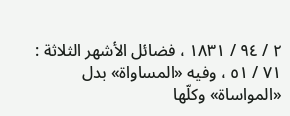٢ / ٩٤ / ١٨٣١ ، فضائل الأشهر الثلاثة : ٧١ / ٥١ ، وفيه «المساواة» بدل «المواساة» وكلّها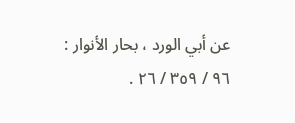عن أبي الورد ، بحار الأنوار : ٩٦ / ٣٥٩ / ٢٦ .